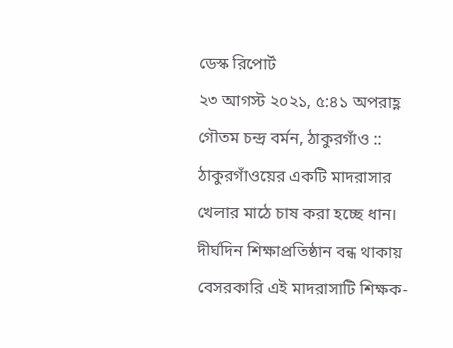ডেস্ক রিপোর্ট
২৩ আগস্ট ২০২১, ৫:৪১ অপরাহ্ণ
গৌতম চন্দ্র বর্মন, ঠাকুরগাঁও :: ঠাকুরগাঁওয়ের একটি মাদরাসার খেলার মাঠে চাষ করা হচ্ছে ধান। দীর্ঘদিন শিক্ষাপ্রতিষ্ঠান বন্ধ থাকায় বেসরকারি এই মাদরাসাটি শিক্ষক-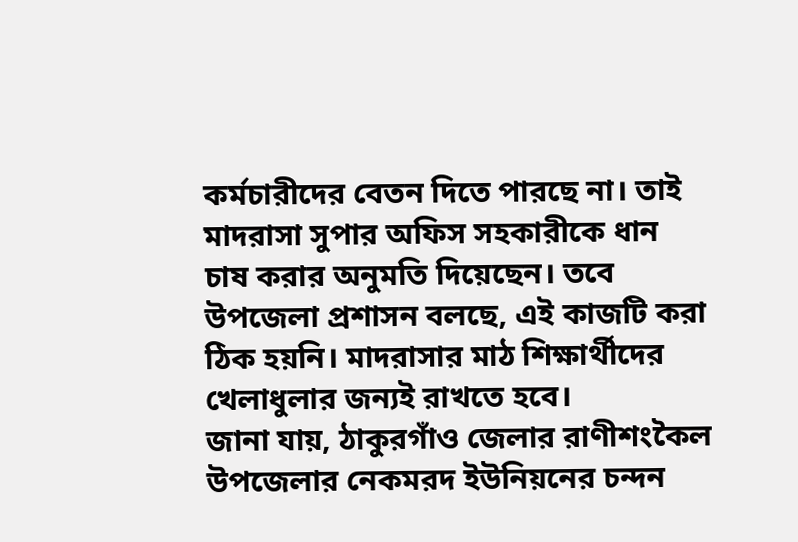কর্মচারীদের বেতন দিতে পারছে না। তাই মাদরাসা সুপার অফিস সহকারীকে ধান চাষ করার অনুমতি দিয়েছেন। তবে উপজেলা প্রশাসন বলছে, এই কাজটি করা ঠিক হয়নি। মাদরাসার মাঠ শিক্ষার্থীদের খেলাধুলার জন্যই রাখতে হবে।
জানা যায়, ঠাকুরগাঁও জেলার রাণীশংকৈল উপজেলার নেকমরদ ইউনিয়নের চন্দন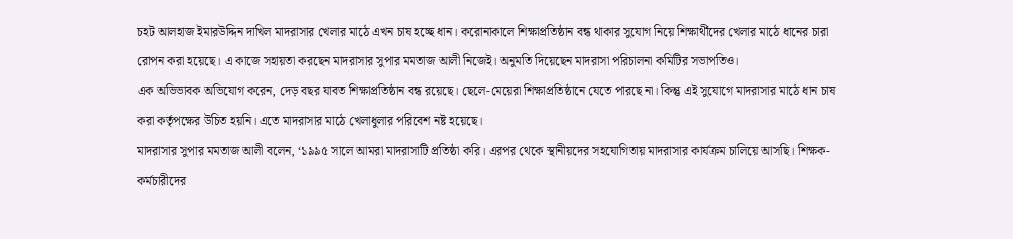চহট আলহাজ ইমারউদ্দিন দাখিল মাদরাসার খেলার মাঠে এখন চাষ হচ্ছে ধান। করোনাকালে শিক্ষাপ্রতিষ্ঠান বন্ধ থাকার সুযোগ নিয়ে শিক্ষার্থীদের খেলার মাঠে ধানের চারা রোপন করা হয়েছে। এ কাজে সহায়তা করছেন মাদরাসার সুপার মমতাজ আলী নিজেই। অনুমতি দিয়েছেন মাদরাসা পরিচালনা কমিটির সভাপতিও।
এক অভিভাবক অভিযোগ করেন, দেড় বছর যাবত শিক্ষাপ্রতিষ্ঠান বন্ধ রয়েছে। ছেলে-মেয়েরা শিক্ষাপ্রতিষ্ঠানে যেতে পারছে না। কিন্তু এই সুযোগে মাদরাসার মাঠে ধান চাষ করা কর্তৃপক্ষের উচিত হয়নি। এতে মাদরাসার মাঠে খেলাধুলার পরিবেশ নষ্ট হয়েছে।
মাদরাসার সুপার মমতাজ আলী বলেন, ‘১৯৯৫ সালে আমরা মাদরাসাটি প্রতিষ্ঠা করি। এরপর থেকে স্থানীয়দের সহযোগিতায় মাদরাসার কার্যক্রম চালিয়ে আসছি। শিক্ষক-কর্মচারীদের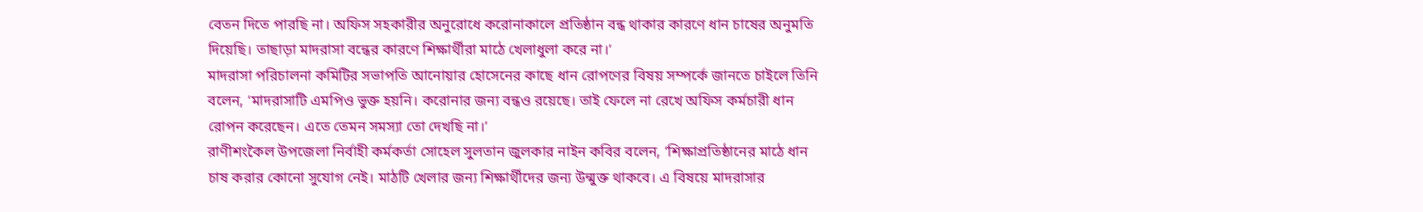বেতন দিতে পারছি না। অফিস সহকারীর অনুরোধে করোনাকালে প্রতিষ্ঠান বন্ধ থাকার কারণে ধান চাষের অনুমতি দিয়েছি। তাছাড়া মাদরাসা বন্ধের কারণে শিক্ষার্থীরা মাঠে খেলাধুলা করে না।’
মাদরাসা পরিচালনা কমিটির সভাপতি আনোয়ার হোসেনের কাছে ধান রোপণের বিষয় সম্পর্কে জানতে চাইলে তিনি বলেন, ‘মাদরাসাটি এমপিও ভুক্ত হয়নি। করোনার জন্য বন্ধও রয়েছে। তাই ফেলে না রেখে অফিস কর্মচারী ধান রোপন করেছেন। এতে তেমন সমস্যা তো দেখছি না।’
রাণীশংকৈল উপজেলা নির্বাহী কর্মকর্তা সোহেল সুলতান জুলকার নাইন কবির বলেন, ‘শিক্ষাপ্রতিষ্ঠানের মাঠে ধান চাষ করার কোনো সুযোগ নেই। মাঠটি খেলার জন্য শিক্ষার্থীদের জন্য উন্মুক্ত থাকবে। এ বিষয়ে মাদরাসার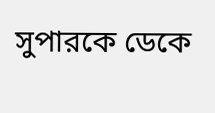সুপারকে ডেকে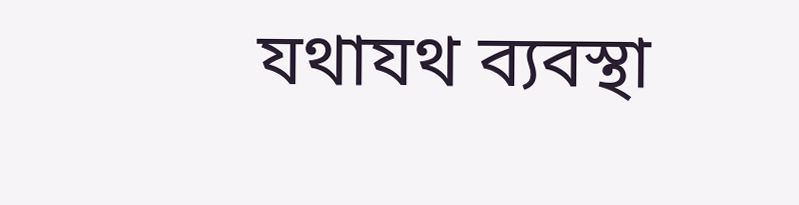যথাযথ ব্যবস্থা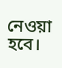নেওয়া হবে।